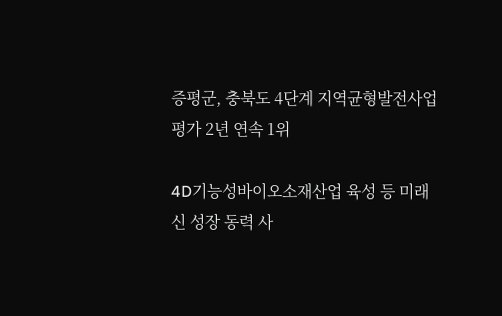증평군, 충북도 4단계 지역균형발전사업 평가 2년 연속 1위

4D기능성바이오소재산업 육성 등 미래 신 성장 동력 사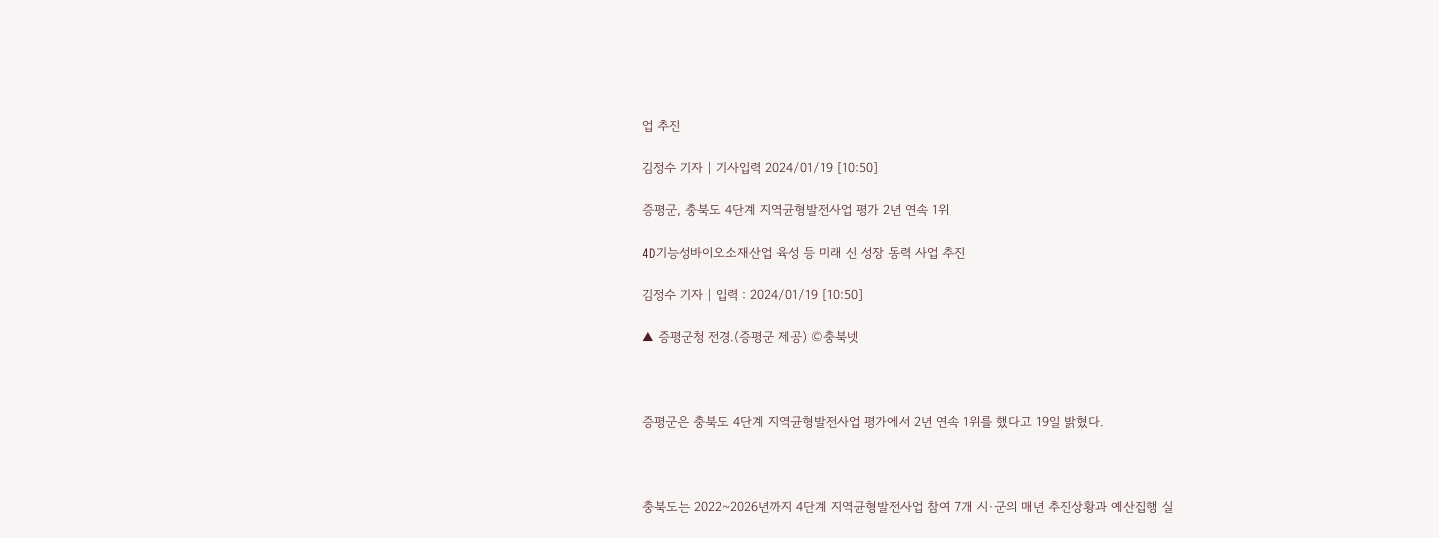업 추진

김정수 기자 | 기사입력 2024/01/19 [10:50]

증평군, 충북도 4단계 지역균형발전사업 평가 2년 연속 1위

4D기능성바이오소재산업 육성 등 미래 신 성장 동력 사업 추진

김정수 기자 | 입력 : 2024/01/19 [10:50]

▲ 증평군청 전경.(증평군 제공) ©충북넷



증평군은 충북도 4단계 지역균형발전사업 평가에서 2년 연속 1위를 했다고 19일 밝혔다.



충북도는 2022~2026년까지 4단계 지역균형발전사업 참여 7개 시·군의 매년 추진상황과 예산집행 실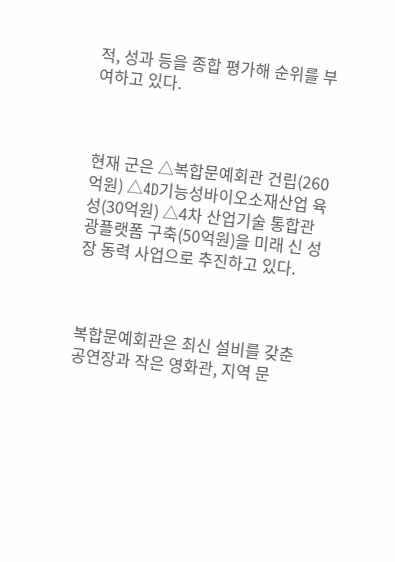적, 성과 등을 종합 평가해 순위를 부여하고 있다.



현재 군은 △복합문예회관 건립(260억원) △4D기능성바이오소재산업 육성(30억원) △4차 산업기술 통합관광플랫폼 구축(50억원)을 미래 신 성장 동력 사업으로 추진하고 있다.



복합문예회관은 최신 설비를 갖춘 공연장과 작은 영화관, 지역 문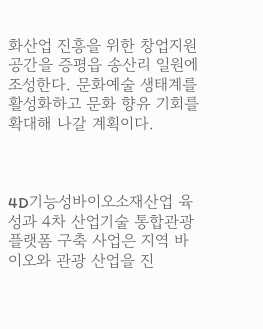화산업 진흥을 위한 창업지원 공간을 증평읍 송산리 일원에 조성한다. 문화예술 생태계를 활성화하고 문화 향유 기회를 확대해 나갈 계획이다.



4D기능성바이오소재산업 육성과 4차 산업기술 통합관광플랫폼 구축 사업은 지역 바이오와 관광 산업을 진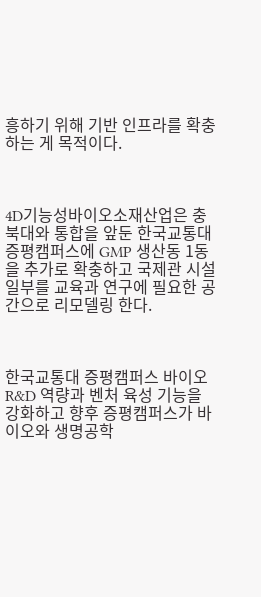흥하기 위해 기반 인프라를 확충하는 게 목적이다.



4D기능성바이오소재산업은 충북대와 통합을 앞둔 한국교통대 증평캠퍼스에 GMP 생산동 1동을 추가로 확충하고 국제관 시설 일부를 교육과 연구에 필요한 공간으로 리모델링 한다.



한국교통대 증평캠퍼스 바이오 R&D 역량과 벤처 육성 기능을 강화하고 향후 증평캠퍼스가 바이오와 생명공학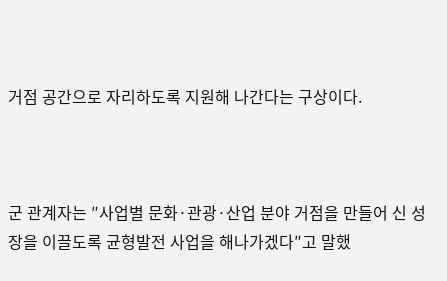거점 공간으로 자리하도록 지원해 나간다는 구상이다.



군 관계자는 ″사업별 문화·관광·산업 분야 거점을 만들어 신 성장을 이끌도록 균형발전 사업을 해나가겠다″고 말했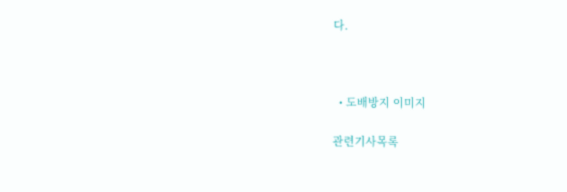다.



  • 도배방지 이미지

관련기사목록